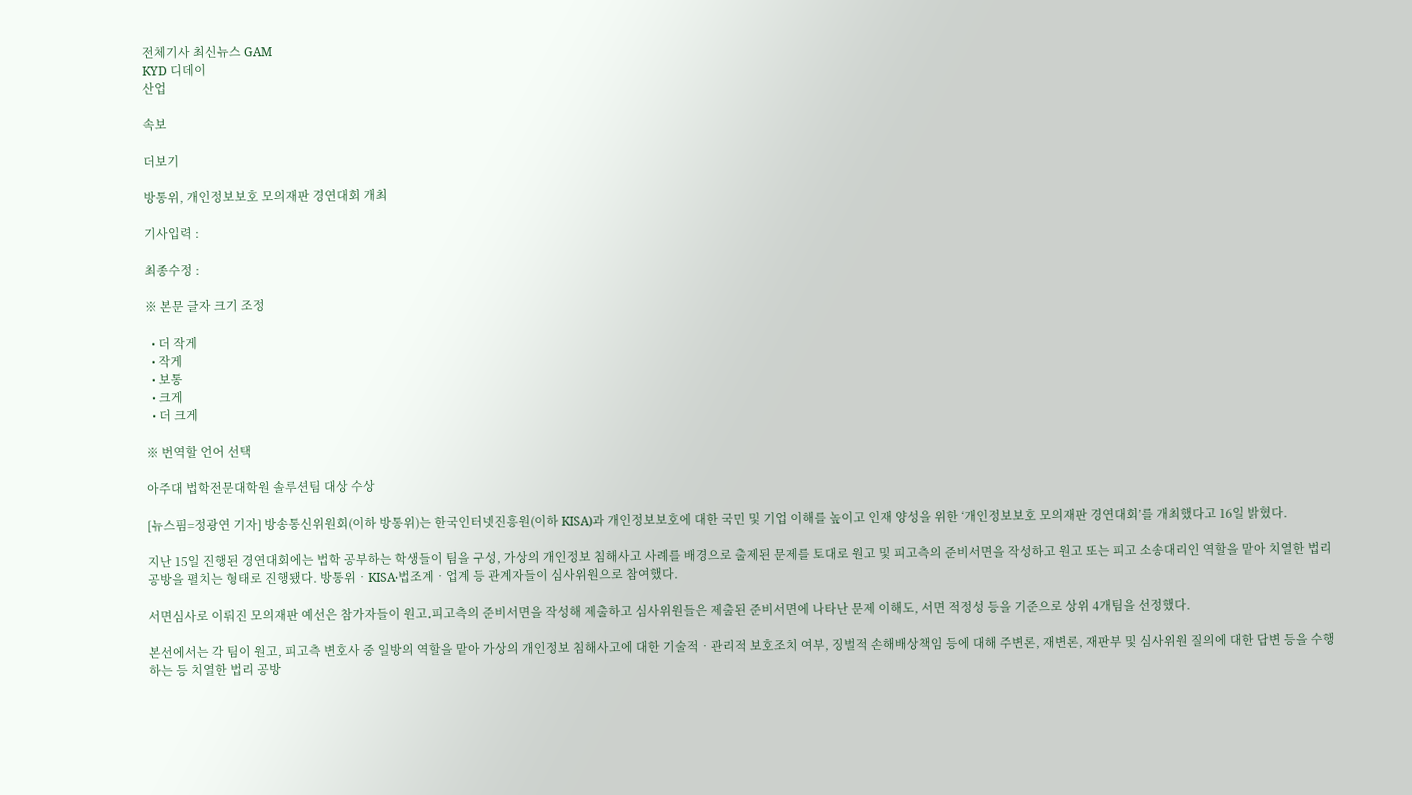전체기사 최신뉴스 GAM
KYD 디데이
산업

속보

더보기

방통위, 개인정보보호 모의재판 경연대회 개최

기사입력 :

최종수정 :

※ 본문 글자 크기 조정

  • 더 작게
  • 작게
  • 보통
  • 크게
  • 더 크게

※ 번역할 언어 선택

아주대 법학전문대학원 솔루션팀 대상 수상

[뉴스핌=정광연 기자] 방송통신위원회(이하 방통위)는 한국인터넷진흥원(이하 KISA)과 개인정보보호에 대한 국민 및 기업 이해를 높이고 인재 양성을 위한 ‘개인정보보호 모의재판 경연대회’를 개최했다고 16일 밝혔다.

지난 15일 진행된 경연대회에는 법학 공부하는 학생들이 팀을 구성, 가상의 개인정보 침해사고 사례를 배경으로 출제된 문제를 토대로 원고 및 피고측의 준비서면을 작성하고 원고 또는 피고 소송대리인 역할을 맡아 치열한 법리 공방을 펼치는 형태로 진행됐다. 방통위‧KISA‧법조계‧업계 등 관계자들이 심사위원으로 참여했다.

서면심사로 이뤄진 모의재판 예선은 참가자들이 원고․피고측의 준비서면을 작성해 제출하고 심사위원들은 제출된 준비서면에 나타난 문제 이해도, 서면 적정성 등을 기준으로 상위 4개팀을 선정했다.

본선에서는 각 팀이 원고, 피고측 변호사 중 일방의 역할을 맡아 가상의 개인정보 침해사고에 대한 기술적‧관리적 보호조치 여부, 징벌적 손해배상책임 등에 대해 주변론, 재변론, 재판부 및 심사위원 질의에 대한 답변 등을 수행하는 등 치열한 법리 공방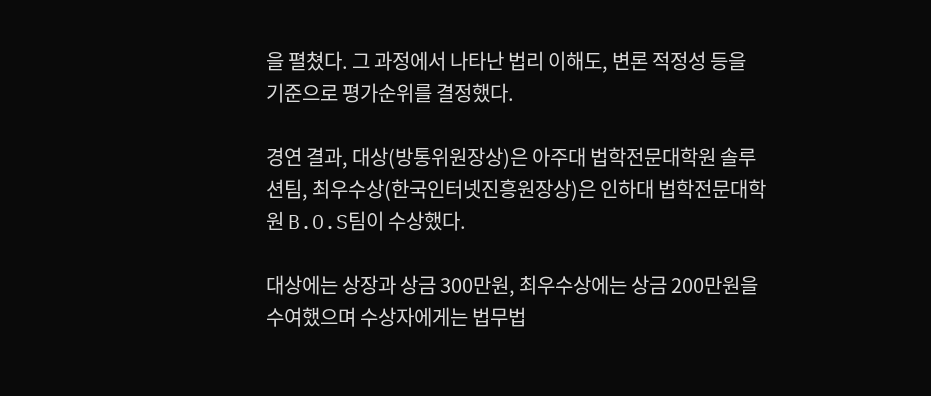을 펼쳤다. 그 과정에서 나타난 법리 이해도, 변론 적정성 등을 기준으로 평가순위를 결정했다.

경연 결과, 대상(방통위원장상)은 아주대 법학전문대학원 솔루션팀, 최우수상(한국인터넷진흥원장상)은 인하대 법학전문대학원 B.O.S팀이 수상했다.

대상에는 상장과 상금 300만원, 최우수상에는 상금 200만원을 수여했으며 수상자에게는 법무법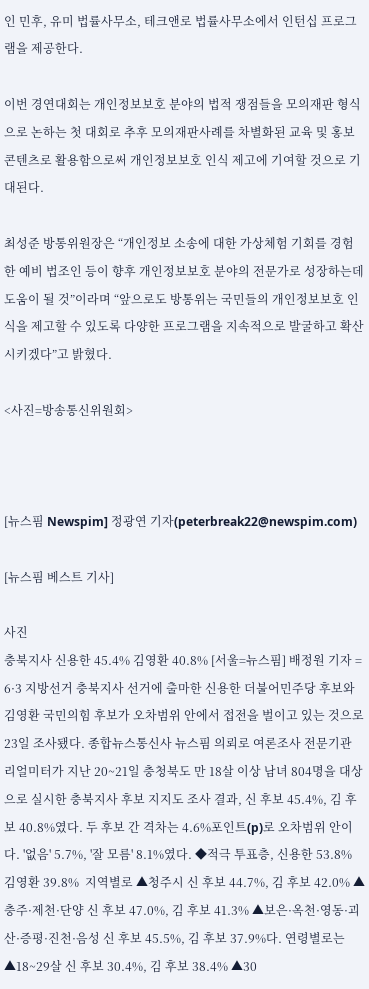인 민후, 유미 법률사무소, 테크앤로 법률사무소에서 인턴십 프로그램을 제공한다.

이번 경연대회는 개인정보보호 분야의 법적 쟁점들을 모의재판 형식으로 논하는 첫 대회로 추후 모의재판사례를 차별화된 교육 및 홍보 콘텐츠로 활용함으로써 개인정보보호 인식 제고에 기여할 것으로 기대된다.

최성준 방통위원장은 “개인정보 소송에 대한 가상체험 기회를 경험한 예비 법조인 등이 향후 개인정보보호 분야의 전문가로 성장하는데 도움이 될 것”이라며 “앞으로도 방통위는 국민들의 개인정보보호 인식을 제고할 수 있도록 다양한 프로그램을 지속적으로 발굴하고 확산시키겠다”고 밝혔다.

<사진=방송통신위원회>



[뉴스핌 Newspim] 정광연 기자(peterbreak22@newspim.com)

[뉴스핌 베스트 기사]

사진
충북지사 신용한 45.4% 김영환 40.8% [서울=뉴스핌] 배정원 기자 = 6·3 지방선거 충북지사 선거에 출마한 신용한 더불어민주당 후보와 김영환 국민의힘 후보가 오차범위 안에서 접전을 벌이고 있는 것으로 23일 조사됐다. 종합뉴스통신사 뉴스핌 의뢰로 여론조사 전문기관 리얼미터가 지난 20~21일 충청북도 만 18살 이상 남녀 804명을 대상으로 실시한 충북지사 후보 지지도 조사 결과, 신 후보 45.4%, 김 후보 40.8%였다. 두 후보 간 격차는 4.6%포인트(p)로 오차범위 안이다. '없음' 5.7%, '잘 모름' 8.1%였다. ◆적극 투표층, 신용한 53.8% 김영환 39.8%  지역별로 ▲청주시 신 후보 44.7%, 김 후보 42.0% ▲충주·제천·단양 신 후보 47.0%, 김 후보 41.3% ▲보은·옥천·영동·괴산·증평·진천·음성 신 후보 45.5%, 김 후보 37.9%다. 연령별로는 ▲18~29살 신 후보 30.4%, 김 후보 38.4% ▲30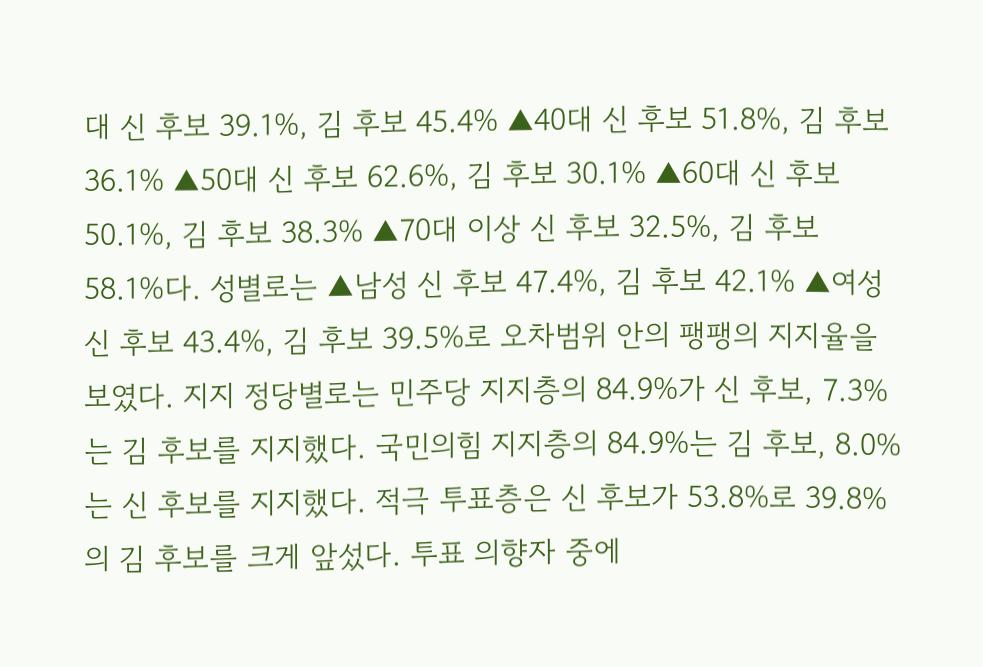대 신 후보 39.1%, 김 후보 45.4% ▲40대 신 후보 51.8%, 김 후보 36.1% ▲50대 신 후보 62.6%, 김 후보 30.1% ▲60대 신 후보 50.1%, 김 후보 38.3% ▲70대 이상 신 후보 32.5%, 김 후보 58.1%다. 성별로는 ▲남성 신 후보 47.4%, 김 후보 42.1% ▲여성 신 후보 43.4%, 김 후보 39.5%로 오차범위 안의 팽팽의 지지율을 보였다. 지지 정당별로는 민주당 지지층의 84.9%가 신 후보, 7.3%는 김 후보를 지지했다. 국민의힘 지지층의 84.9%는 김 후보, 8.0%는 신 후보를 지지했다. 적극 투표층은 신 후보가 53.8%로 39.8%의 김 후보를 크게 앞섰다. 투표 의향자 중에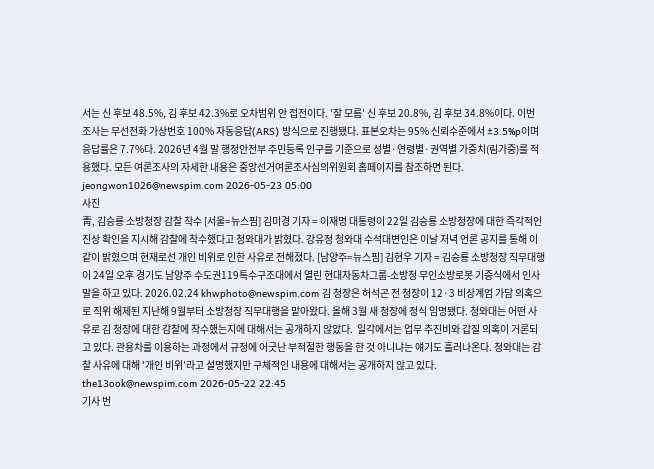서는 신 후보 48.5%, 김 후보 42.3%로 오차범위 안 접전이다. '잘 모름' 신 후보 20.8%, 김 후보 34.8%이다. 이번 조사는 무선전화 가상번호 100% 자동응답(ARS) 방식으로 진행됐다. 표본오차는 95% 신뢰수준에서 ±3.5%p이며 응답률은 7.7%다. 2026년 4월 말 행정안전부 주민등록 인구를 기준으로 성별·연령별·권역별 가중치(림가중)를 적용했다. 모든 여론조사의 자세한 내용은 중앙선거여론조사심의위원회 홈페이지를 참조하면 된다. jeongwon1026@newspim.com 2026-05-23 05:00
사진
靑, 김승룡 소방청장 감찰 착수 [서울=뉴스핌] 김미경 기자 = 이재명 대통령이 22일 김승룡 소방청장에 대한 즉각적인 진상 확인을 지시해 감찰에 착수했다고 청와대가 밝혔다. 강유정 청와대 수석대변인은 이날 저녁 언론 공지를 통해 이같이 밝혔으며 현재로선 개인 비위로 인한 사유로 전해졌다. [남양주=뉴스핌] 김현우 기자 = 김승룡 소방청장 직무대행이 24일 오후 경기도 남양주 수도권119특수구조대에서 열린 현대자동차그룹-소방청 무인소방로봇 기증식에서 인사말을 하고 있다. 2026.02.24 khwphoto@newspim.com 김 청장은 허석곤 전 청장이 12·3 비상계엄 가담 의혹으로 직위 해제된 지난해 9월부터 소방청장 직무대행을 맡아왔다. 올해 3월 새 청장에 정식 임명됐다. 청와대는 어떤 사유로 김 청장에 대한 감찰에 착수했는지에 대해서는 공개하지 않았다.  일각에서는 업무 추진비와 갑질 의혹이 거론되고 있다. 관용차를 이용하는 과정에서 규정에 어긋난 부적절한 행동을 한 것 아니냐는 얘기도 흘러나온다. 청와대는 감찰 사유에 대해 '개인 비위'라고 설명했지만 구체적인 내용에 대해서는 공개하지 않고 있다. the13ook@newspim.com 2026-05-22 22:45
기사 번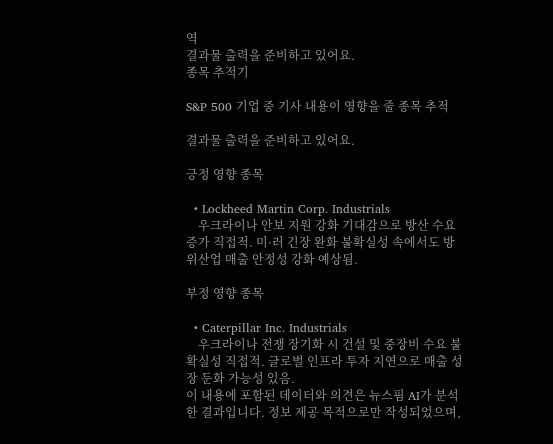역
결과물 출력을 준비하고 있어요.
종목 추적기

S&P 500 기업 중 기사 내용이 영향을 줄 종목 추적

결과물 출력을 준비하고 있어요.

긍정 영향 종목

  • Lockheed Martin Corp. Industrials
    우크라이나 안보 지원 강화 기대감으로 방산 수요 증가 직접적. 미·러 긴장 완화 불확실성 속에서도 방위산업 매출 안정성 강화 예상됨.

부정 영향 종목

  • Caterpillar Inc. Industrials
    우크라이나 전쟁 장기화 시 건설 및 중장비 수요 불확실성 직접적. 글로벌 인프라 투자 지연으로 매출 성장 둔화 가능성 있음.
이 내용에 포함된 데이터와 의견은 뉴스핌 AI가 분석한 결과입니다. 정보 제공 목적으로만 작성되었으며,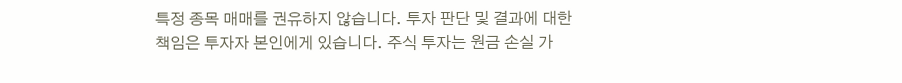특정 종목 매매를 권유하지 않습니다. 투자 판단 및 결과에 대한 책임은 투자자 본인에게 있습니다. 주식 투자는 원금 손실 가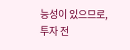능성이 있으므로, 투자 전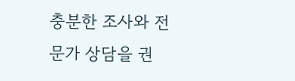충분한 조사와 전문가 상담을 권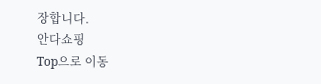장합니다.
안다쇼핑
Top으로 이동